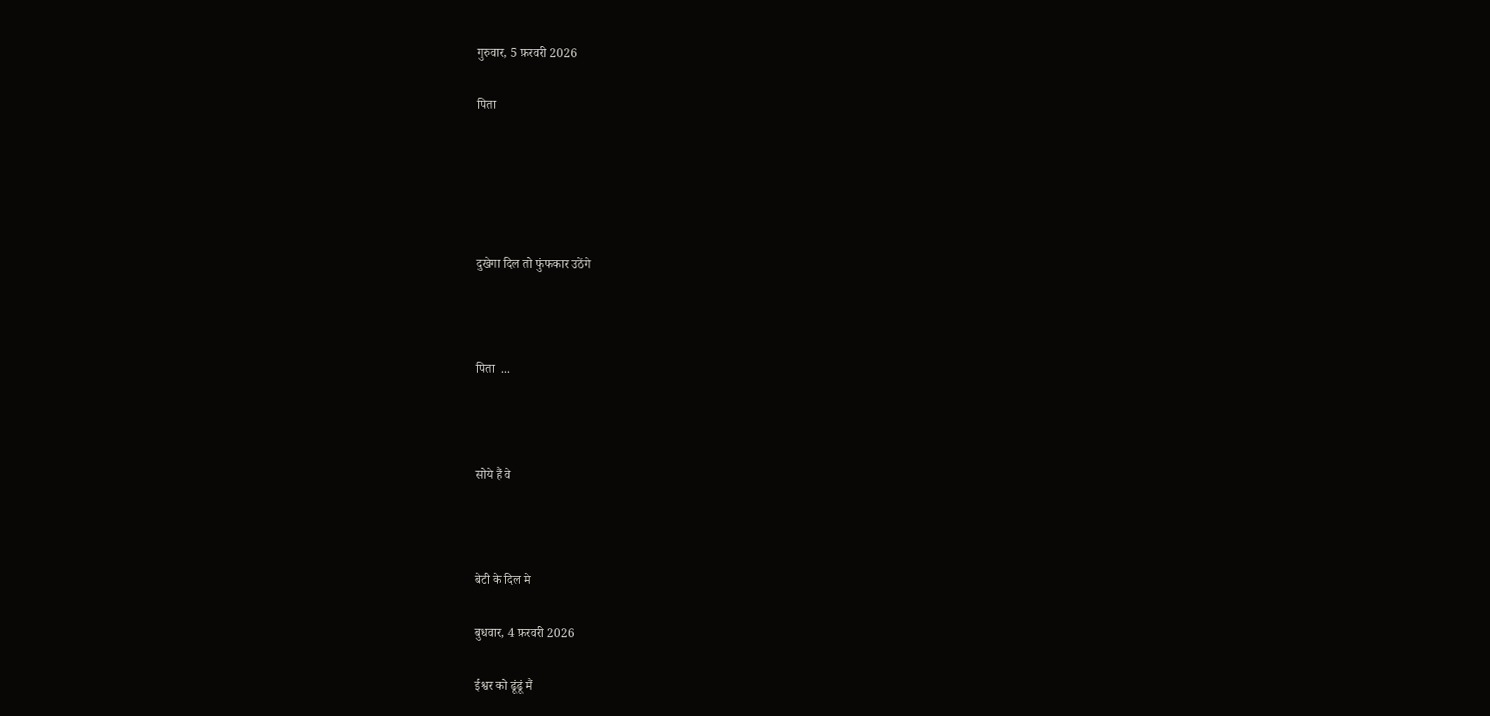गुरुवार, 5 फ़रवरी 2026

पिता





दुखेगा दिल तो फुंफकार उठेंगे



पिता  ...



सोये हैं वे



बेटी के दिल मे

बुधवार, 4 फ़रवरी 2026

ईश्वर को ढूंढूं मैं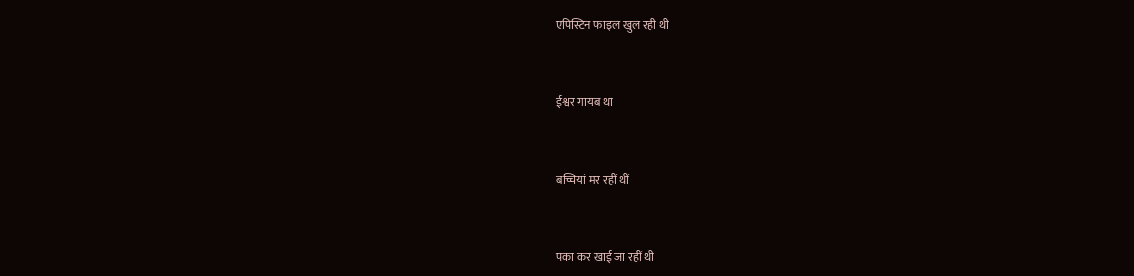एपिस्टिन फाइल खुल रही थी



ईश्वर गायब था



बच्चियां मर रहीं थीं



पका कर खाई जा रहीं थी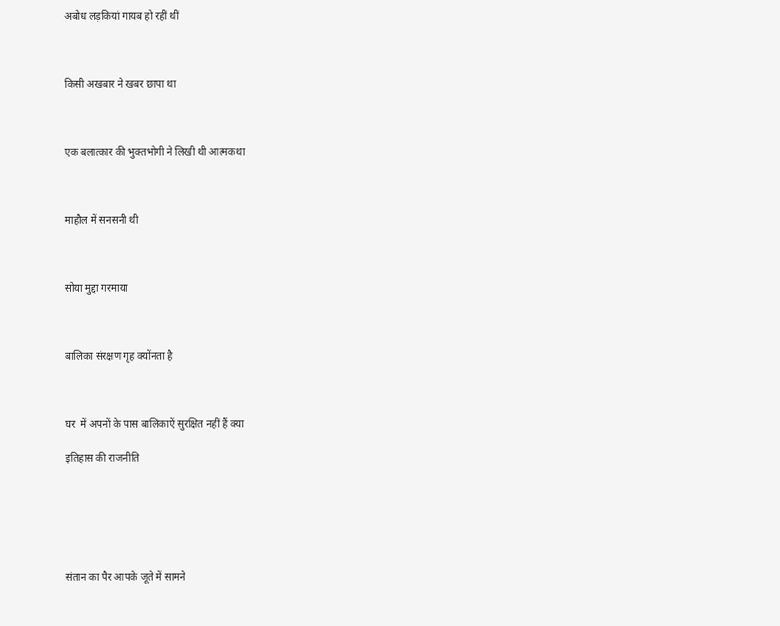अबोध लड़कियां गायब हो रहीं थीं



किसी अखबार ने खबर छापा था



एक बलात्कार की भुक्तभोगी ने लिखी थी आत्मकथा



माहौल में सनसनी थी



सोया मुद्दा गरमाया



बालिका संरक्षण गृह क्योंनता है



घर  में अपनों के पास बालिकाऐं सुरक्षित नहीं हैं क्या

इतिहास की राजनीति






संतान का पैर आपके जूते में सामने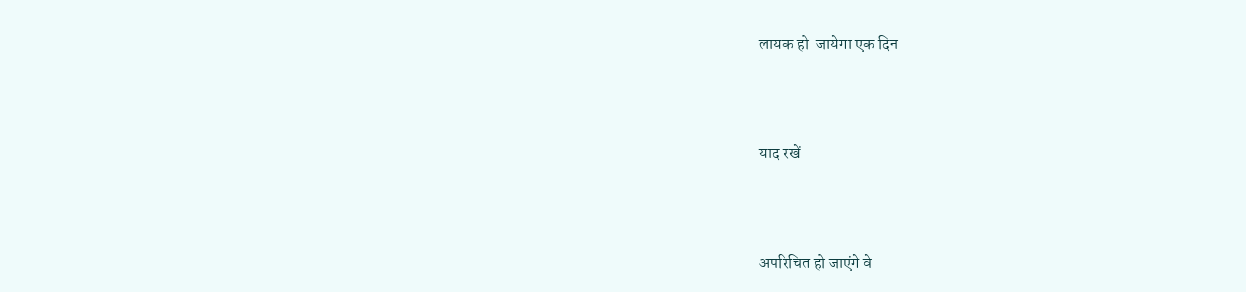लायक हो  जायेगा एक दिन



याद रखें



अपरिचित हो जाएंगे वे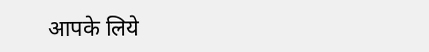आपके लिये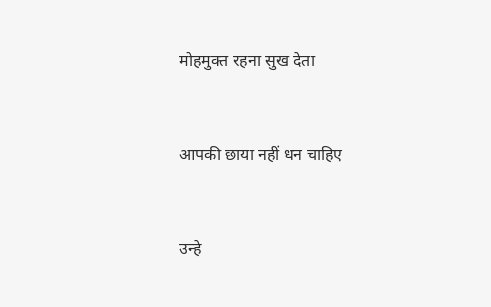मोहमुक्त रहना सुख देता



आपकी छाया नहीं धन चाहिए



उन्हे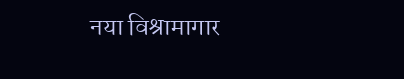नया विश्रामागार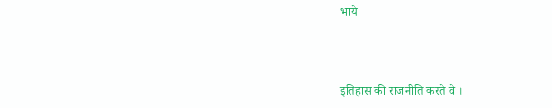भाये



इतिहास की राजनीति करते वे ।